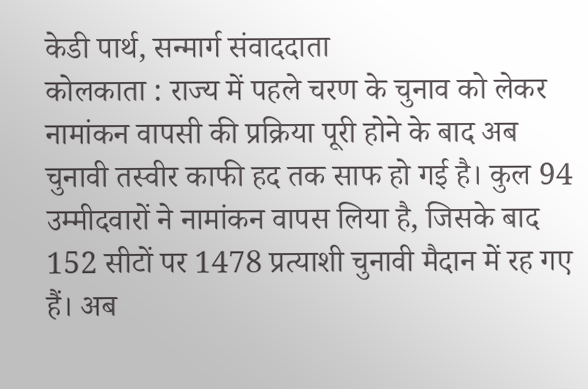केडी पार्थ, सन्मार्ग संवाददाता
कोलकाता : राज्य में पहले चरण के चुनाव को लेकर नामांकन वापसी की प्रक्रिया पूरी होने के बाद अब चुनावी तस्वीर काफी हद तक साफ हो गई है। कुल 94 उम्मीदवारों ने नामांकन वापस लिया है, जिसके बाद 152 सीटों पर 1478 प्रत्याशी चुनावी मैदान में रह गए हैं। अब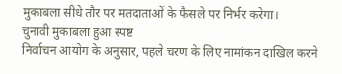मुकाबला सीधे तौर पर मतदाताओं के फैसले पर निर्भर करेगा।
चुनावी मुकाबला हुआ स्पष्ट
निर्वाचन आयोग के अनुसार, पहले चरण के लिए नामांकन दाखिल करने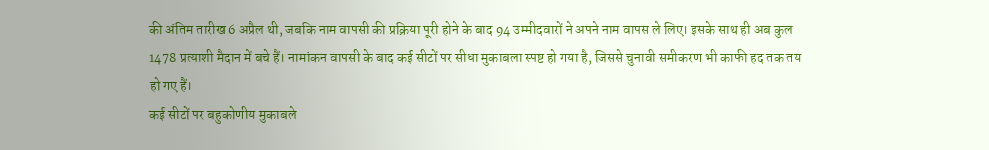की अंतिम तारीख 6 अप्रैल थी, जबकि नाम वापसी की प्रक्रिया पूरी होने के बाद 94 उम्मीदवारों ने अपने नाम वापस ले लिए। इसके साथ ही अब कुल 1478 प्रत्याशी मैदान में बचे हैं। नामांकन वापसी के बाद कई सीटों पर सीधा मुकाबला स्पष्ट हो गया है, जिससे चुनावी समीकरण भी काफी हद तक तय हो गए हैं।
कई सीटों पर बहुकोणीय मुकाबले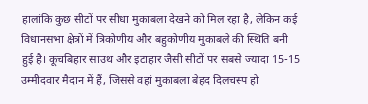हालांकि कुछ सीटों पर सीधा मुकाबला देखने को मिल रहा है, लेकिन कई विधानसभा क्षेत्रों में त्रिकोणीय और बहुकोणीय मुकाबले की स्थिति बनी हुई है। कूचबिहार साउथ और इटाहार जैसी सीटों पर सबसे ज्यादा 15-15 उम्मीदवार मैदान में हैं, जिससे वहां मुकाबला बेहद दिलचस्प हो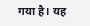गया है। यह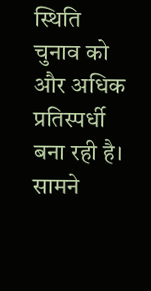स्थिति चुनाव को और अधिक प्रतिस्पर्धी बना रही है।
सामने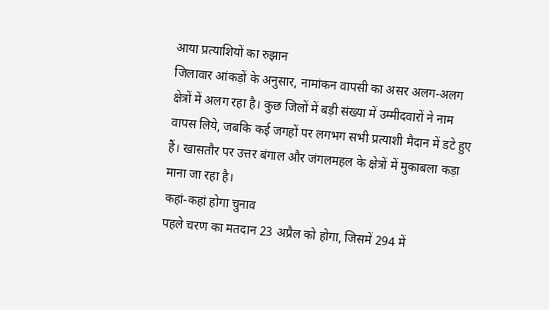आया प्रत्याशियों का रुझान
जिलावार आंकड़ों के अनुसार, नामांकन वापसी का असर अलग-अलग क्षेत्रों में अलग रहा है। कुछ जिलों में बड़ी संख्या में उम्मीदवारों ने नाम वापस लिये, जबकि कई जगहों पर लगभग सभी प्रत्याशी मैदान में डटे हुए हैं। खासतौर पर उत्तर बंगाल और जंगलमहल के क्षेत्रों में मुकाबला कड़ा माना जा रहा है।
कहां-कहां होगा चुनाव
पहले चरण का मतदान 23 अप्रैल को होगा, जिसमें 294 में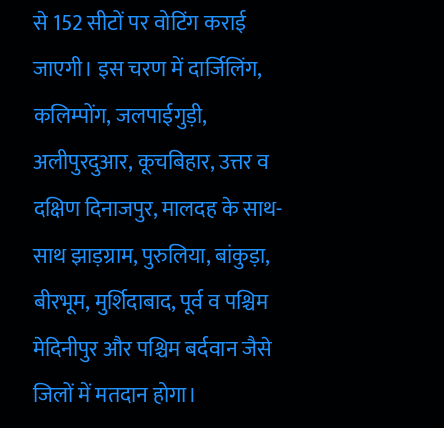से 152 सीटों पर वोटिंग कराई जाएगी। इस चरण में दार्जिलिंग, कलिम्पोंग, जलपाईगुड़ी, अलीपुरदुआर, कूचबिहार, उत्तर व दक्षिण दिनाजपुर, मालदह के साथ-साथ झाड़ग्राम, पुरुलिया, बांकुड़ा, बीरभूम, मुर्शिदाबाद, पूर्व व पश्चिम मेदिनीपुर और पश्चिम बर्दवान जैसे जिलों में मतदान होगा।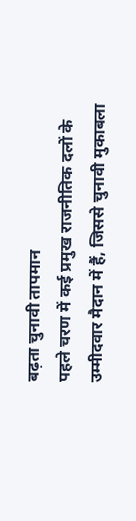बढ़ता चुनावी तापमान
पहले चरण में कई प्रमुख राजनीतिक दलों के उम्मीदवार मैदान में हैं, जिससे चुनावी मुकाबला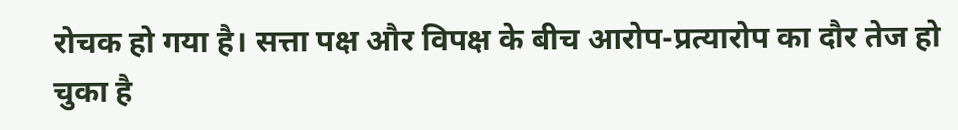रोचक हो गया है। सत्ता पक्ष और विपक्ष के बीच आरोप-प्रत्यारोप का दौर तेज हो चुका है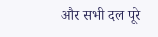और सभी दल पूरे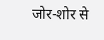जोर-शोर से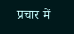प्रचार में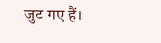जुट गए हैं।